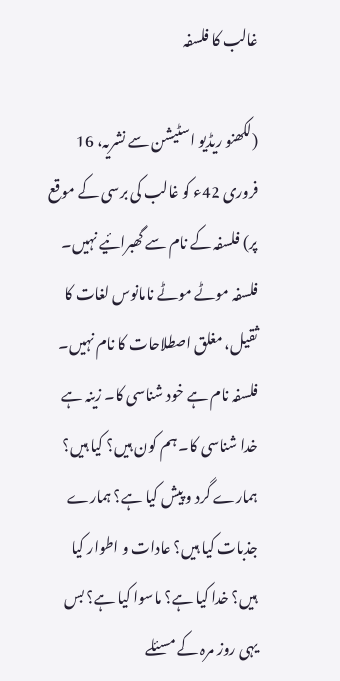غالب کا فلسفہ

(لکھنو ریڈیو اسٹیشن سے نشریہ، 16 فروری 42ء کو غالب کی برسی کے موقع پر) فلسفہ کے نام سے گھبرائیے نہیں۔ فلسفہ موٹے موٹے نامانوس لغات کا ثقیل، مغلق اصطلاحات کا نام نہیں۔ فلسفہ نام ہے خود شناسی کا۔ زینہ ہے خدا شناسی کا۔ ہم کون ہیں؟ کیا ہیں؟ ہمارے گرد و پیش کیا ہے؟ ہمارے جذبات کیا ہیں؟ عادات و اطوار کیا ہیں؟ خدا کیا ہے؟ ماسوا کیا ہے؟ بس یہی روز مرہ کے مسئلے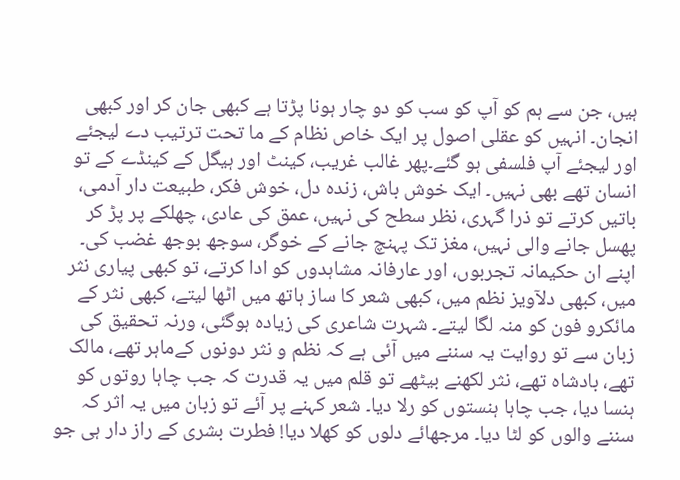ہیں، جن سے ہم کو آپ کو سب کو دو چار ہونا پڑتا ہے کبھی جان کر اور کبھی انجان۔ انہیں کو عقلی اصول پر ایک خاص نظام کے ما تحت ترتیب دے لیجئے اور لیجئے آپ فلسفی ہو گئے۔پھر غالب غریب، کینٹ اور ہیگل کے کینڈے کے تو انسان تھے بھی نہیں۔ ایک خوش باش، زندہ دل، خوش فکر، طبیعت دار آدمی، باتیں کرتے تو ذرا گہری، نظر سطح کی نہیں، عمق کی عادی، چھلکے پر پڑ کر پھسل جانے والی نہیں، مغز تک پہنچ جانے کے خوگر، سوجھ بوجھ غضب کی۔ اپنے ان حکیمانہ تجربوں، اور عارفانہ مشاہدوں کو ادا کرتے، تو کبھی پیاری نثر میں، کبھی دلآویز نظم میں، کبھی شعر کا ساز ہاتھ میں اٹھا لیتے، کبھی نثر کے مائکرو فون کو منہ لگا لیتے۔ شہرت شاعری کی زیادہ ہوگئی، ورنہ تحقیق کی زبان سے تو روایت یہ سننے میں آئی ہے کہ نظم و نثر دونوں کےماہر تھے، مالک تھے، بادشاہ تھے، نثر لکھنے بیٹھے تو قلم میں یہ قدرت کہ جب چاہا روتوں کو ہنسا دیا، جب چاہا ہنستوں کو رلا دیا۔ شعر کہنے پر آئے تو زبان میں یہ اثر کہ سننے والوں کو لٹا دیا۔ مرجھائے دلوں کو کھلا دیا! فطرت بشری کے راز دار ہی جو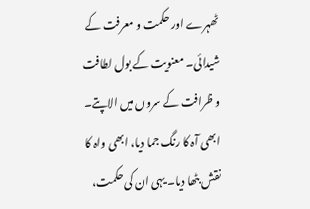ٹھہرے اور حکمت و معرفت کے شیدائی۔ معنویت کے بول لطافت و ظرافت کے سروں میں الاپتے۔ ابھی آہ کا رنگ جما دیا، ابھی واہ کا نقش بٹھا دیا۔ یہی ان کی حکمت،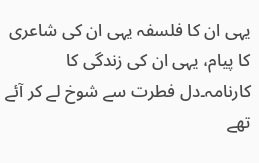یہی ان کا فلسفہ یہی ان کی شاعری کا پیام، یہی ان کی زندگی کا کارنامہ۔دل فطرت سے شوخ لے کر آئے تھے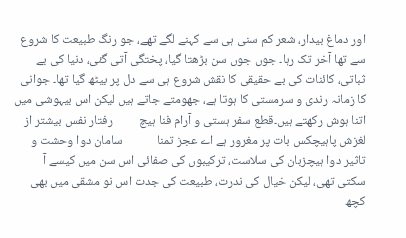اور دماغ بیدار، شعر کم سنی ہی سے کہنے لگے تھے، جو رنگ طبیعت کا شروع سے تھا آخر تک رہا۔ جوں جوں سن بڑھتا گیا، پختگی آتی گئی، دنیا کی بے ثباتی، کائنات کی بے حقیقی کا نقش شروع ہی سے دل پر بیٹھ گیا تھا۔ جوانی کا زمانہ رندی و سرمستی کا ہوتا ہے، جھومتے جاتے ہیں لیکن اس بیہوشی میں اتنا ہوش رکھتے ہیں۔قطع سفر ہستی و آرام فنا ہیچ         رفتار نفس بیشتر از لغزش پاہیچکس بات پر مغرور ہے اے عجز تمنا            سامان دوا وحشت و تاثیر دوا ہیچزبان کی سلاست، ترکیبوں کی صفائی اس سن میں کیسے آ سکتی تھی، لیکن خیال کی ندرت، طبیعت کی جدت اس نو مشقی میں بھی کچھ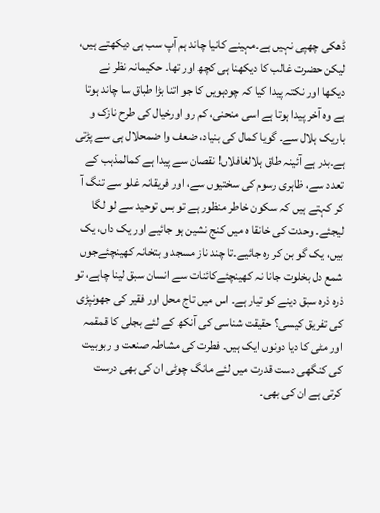ڈھکی چھپی نہیں ہے۔مہینے کانیا چاند ہم آپ سب ہی دیکھتے ہیں، لیکن حضرت غالب کا دیکھنا ہی کچھ اور تھا۔ حکیمانہ نظر نے دیکھا اور نکتہ پیدا کیا کہ چودہویں کا جو اتنا بڑا طباق سا چاند ہوتا ہے وہ آخر پیدا ہوتا ہے اسی منحنی، کم رو اورخیال کی طرح نازک و باریک ہلال سے۔ گویا کمال کی بنیاد، ضعف وا ضمحلال ہی سے پڑتی ہے۔بدر ہے آئینہ طاق ہلالغافلاں! نقصان سے پیدا ہے کمالمذہب کے تعدد سے، ظاہری رسوم کی سختیوں سے، اور فریقانہ غلو سے تنگ آ کر کہتے ہیں کہ سکون خاطر منظور ہے تو بس توحید سے لو لگا لیجئے۔ وحدت کی خانقا ہ میں کنج نشین ہو جائیے اور یک داں، یک بیں، یک گو بن کر رہ جائیے۔تا چند ناز مسجد و بتخانہ کھینچئےجوں شمع دل بخلوت جانا نہ کھینچئےکائنات سے انسان سبق لینا چاہے، تو ذرہ ذرہ سبق دینے کو تیار ہے۔ اس میں تاج محل اور فقیر کی جھونپڑی کی تفریق کیسی؟ حقیقت شناسی کی آنکھ کے لئے بجلی کا قمقمہ اور مٹی کا دیا دونوں ایک ہیں۔ فطرت کی مشاطہ صنعت و ربوبیت کی کنگھی دست قدرت میں لئے مانگ چوٹی ان کی بھی درست کرتی ہے ان کی بھی۔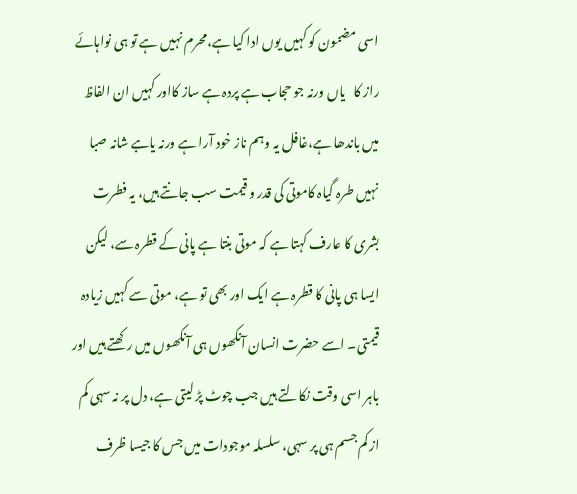اسی مضمون کو کہیں یوں ادا کیا ہے،محرم نہیں ہے تو ہی نواہائے راز کا   یاں ورنہ جو حجاب ہے پردہ ہے ساز کااور کہیں ان الفاظ میں باندھا ہے،غافل یہ وہم ناز خود آرا ہے ورنہ یاںبے شانہ صبا نہیں طرہ گیاہ کاموتی کی قدر و قیمت سب جانتے ہیں، یہ فطرت بشری کا عارف کہتا ہے کہ موتی بنتا ہے پانی کے قطرہ سے، لیکن ایسا ہی پانی کا قطرہ ہے ایک اور بھی تو ہے، موتی سے کہیں زیادہ قیمتی۔ اسے حضرت انسان آنکھوں ہی آنکھوں میں رکھتے ہیں اور باہر اسی وقت نکالتے ہیں جب چوٹ پڑ لیتی ہے، دل پر نہ سہی کم از کم جسم ہی پر سہی، سلسلہ موجودات میں جس کا جیسا ظرف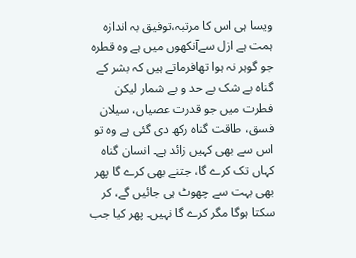ویسا ہی اس کا مرتبہ،توفیق بہ اندازہ ہمت ہے ازل سےآنکھوں میں ہے وہ قطرہ جو گوہر نہ ہوا تھافرماتے ہیں کہ بشر کے گناہ بے شک بے حد و بے شمار لیکن فطرت میں جو قدرت عصیاں، سیلان فسق، طاقت گناہ رکھ دی گئی ہے وہ تو اس سے بھی کہیں زائد ہے۔ انسان گناہ کہاں تک کرے گا، جتنے بھی کرے گا پھر بھی بہت سے چھوٹ ہی جائیں گے، کر سکتا ہوگا مگر کرے گا نہیں۔ پھر کیا جب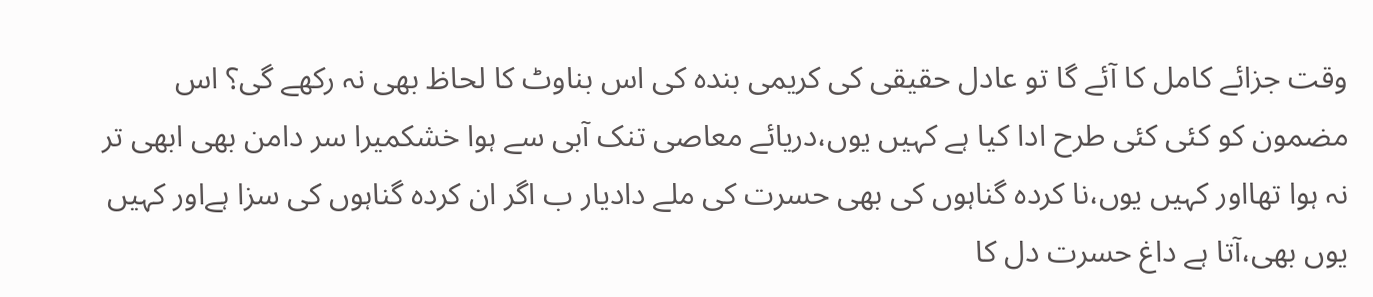وقت جزائے کامل کا آئے گا تو عادل حقیقی کی کریمی بندہ کی اس بناوٹ کا لحاظ بھی نہ رکھے گی؟ اس مضمون کو کئی کئی طرح ادا کیا ہے کہیں یوں،دریائے معاصی تنک آبی سے ہوا خشکمیرا سر دامن بھی ابھی تر نہ ہوا تھااور کہیں یوں،نا کردہ گناہوں کی بھی حسرت کی ملے دادیار ب اگر ان کردہ گناہوں کی سزا ہےاور کہیں یوں بھی،آتا ہے داغ حسرت دل کا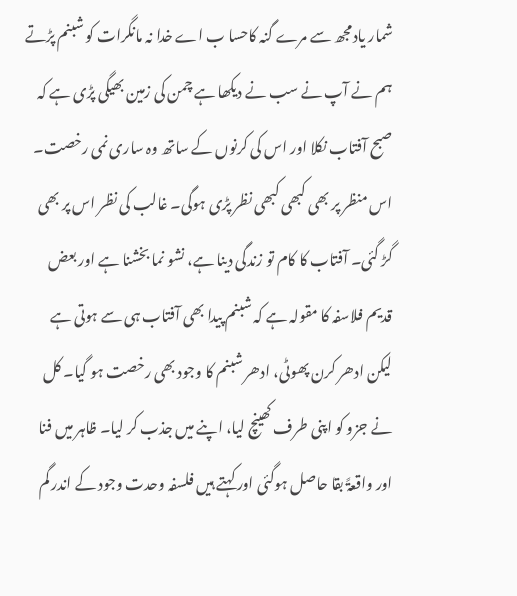شمار یادمجھ سے مرے گنہ کاحسا ب اے خدا نہ مانگرات کو شبنم پڑتے ہم نے آپ نے سب نے دیکھا ہے چمن کی زمین بھیگی پڑی ہے کہ صبح آفتاب نکلا اور اس کی کرنوں کے ساتھ وہ ساری نمی رخصت۔ اس منظر پر بھی کبھی کبھی نظر پڑی ہوگی۔ غالب کی نظر اس پر بھی گڑ گئی۔ آفتاب کا کام تو زندگی دینا ہے، نشو نما بخشنا ہے اور بعض قدیم فلاسفہ کا مقولہ ہے کہ شبنم پیدا بھی آفتاب ہی سے ہوتی ہے لیکن ادھر کرن پھوٹی، ادھر شبنم کا وجود بھی رخصت ہو گیا۔ کل نے جزو کو اپنی طرف کھینچ لیا، اپنے میں جذب کر لیا۔ ظاہر میں فنا اور واقعۃً بقا حاصل ہوگئی اور کہتے ہیں فلسفہ وحدت وجود کے اندر گم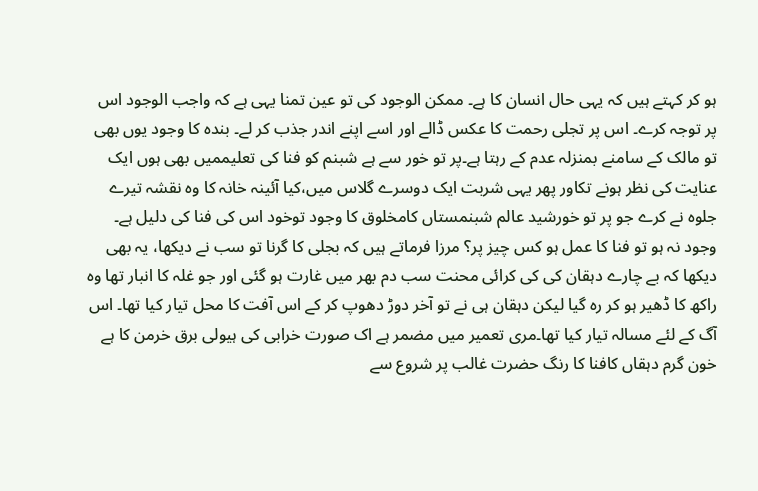ہو کر کہتے ہیں کہ یہی حال انسان کا ہے۔ ممکن الوجود کی تو عین تمنا یہی ہے کہ واجب الوجود اس پر توجہ کرے۔ اس پر تجلی رحمت کا عکس ڈالے اور اسے اپنے اندر جذب کر لے۔ بندہ کا وجود یوں بھی تو مالک کے سامنے بمنزلہ عدم کے رہتا ہے۔پر تو خور سے ہے شبنم کو فنا کی تعلیممیں بھی ہوں ایک عنایت کی نظر ہونے تکاور پھر یہی شربت ایک دوسرے گلاس میں،کیا آئینہ خانہ کا وہ نقشہ تیرے جلوہ نے کرے جو پر تو خورشید عالم شبنمستاں کامخلوق کا وجود توخود اس کی فنا کی دلیل ہے۔ وجود نہ ہو تو فنا کا عمل ہو کس چیز پر؟ مرزا فرماتے ہیں کہ بجلی کا گرنا تو سب نے دیکھا، یہ بھی دیکھا کہ بے چارے دہقان کی کی کرائی محنت سب دم بھر میں غارت ہو گئی اور جو غلہ کا انبار تھا وہ راکھ کا ڈھیر ہو کر رہ گیا لیکن دہقان ہی نے تو آخر دوڑ دھوپ کر کے اس آفت کا محل تیار کیا تھا۔ اس آگ کے لئے مسالہ تیار کیا تھا۔مری تعمیر میں مضمر ہے اک صورت خرابی کی ہیولی برق خرمن کا ہے خون گرم دہقاں کافنا کا رنگ حضرت غالب پر شروع سے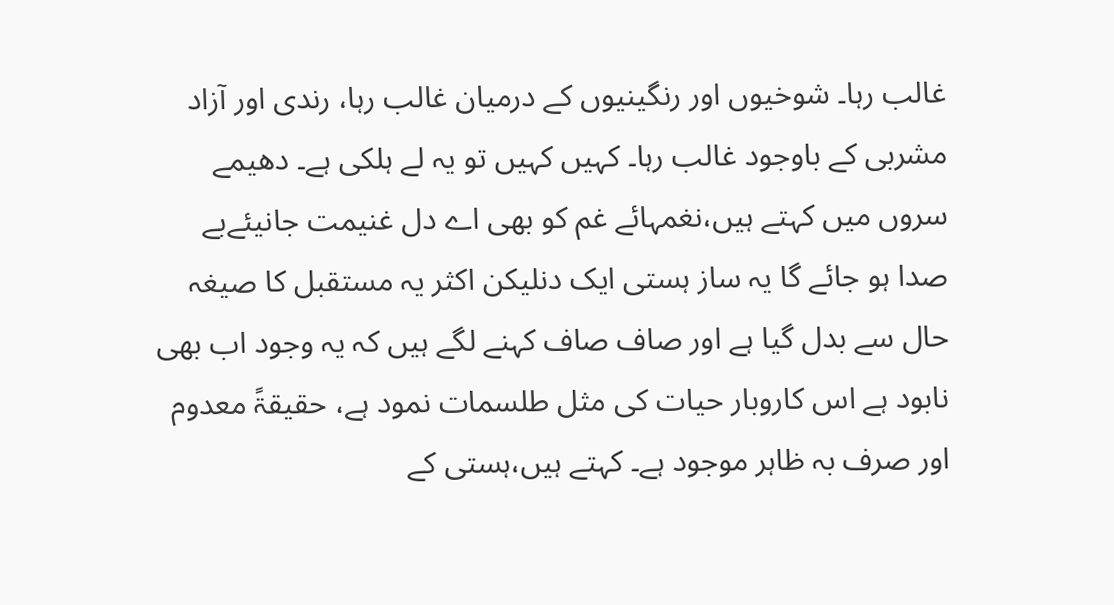غالب رہا۔ شوخیوں اور رنگینیوں کے درمیان غالب رہا، رندی اور آزاد مشربی کے باوجود غالب رہا۔ کہیں کہیں تو یہ لے ہلکی ہے۔ دھیمے سروں میں کہتے ہیں،نغمہائے غم کو بھی اے دل غنیمت جانیئےبے صدا ہو جائے گا یہ ساز ہستی ایک دنلیکن اکثر یہ مستقبل کا صیغہ حال سے بدل گیا ہے اور صاف صاف کہنے لگے ہیں کہ یہ وجود اب بھی نابود ہے اس کاروبار حیات کی مثل طلسمات نمود ہے، حقیقۃً معدوم اور صرف بہ ظاہر موجود ہے۔ کہتے ہیں،ہستی کے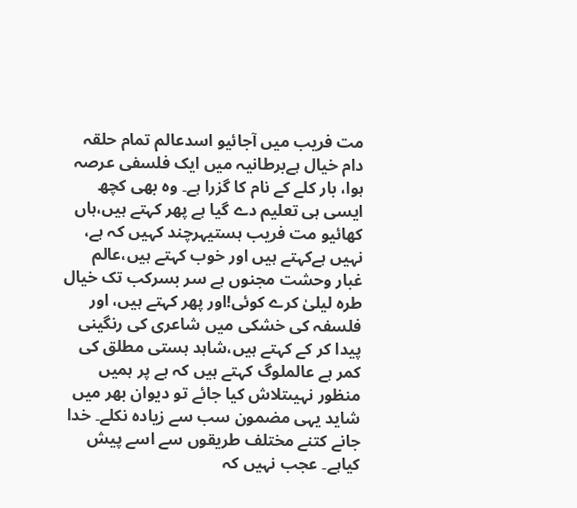مت فریب میں آجائیو اسدعالم تمام حلقہ دام خیال ہےبرطانیہ میں ایک فلسفی عرصہ ہوا، بار کلے کے نام کا گزرا ہے۔ وہ بھی کچھ ایسی ہی تعلیم دے گیا ہے پھر کہتے ہیں،ہاں کھائیو مت فریب ہستیہرچند کہیں کہ ہے، نہیں ہےکہتے ہیں اور خوب کہتے ہیں،عالم غبار وحشت مجنوں ہے سر بسرکب تک خیال طرہ لیلیٰ کرے کوئی!اور پھر کہتے ہیں، اور فلسفہ کی خشکی میں شاعری کی رنگینی پیدا کر کے کہتے ہیں،شاہد ہستی مطلق کی کمر ہے عالملوگ کہتے ہیں کہ ہے پر ہمیں منظور نہیںتلاش کیا جائے تو دیوان بھر میں شاید یہی مضمون سب سے زیادہ نکلے۔ خدا جانے کتنے مختلف طریقوں سے اسے پیش کیاہے۔ عجب نہیں کہ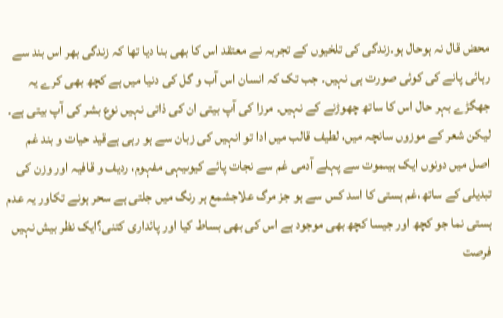محض قال نہ ہوحال ہو۔زندگی کی تلخیوں کے تجربہ نے معتقد اس کا بھی بنا دیا تھا کہ زندگی بھر اس بند سے رہائی پانے کی کوئی صورت ہی نہیں۔ جب تک کہ انسان اس آب و گل کی دنیا میں ہے کچھ بھی کرے یہ جھگڑے بہر حال اس کا ساتھ چھوڑنے کے نہیں۔ مرزا کی آپ بیتی ان کی ذاتی نہیں نوع بشر کی آپ بیتی ہے۔ لیکن شعر کے موزوں سانچہ میں، لطیف قالب میں ادا تو انہیں کی زبان سے ہو رہی ہےقید حیات و بند غم اصل میں دونوں ایک ہیںموت سے پہلے آدمی غم سے نجات پائے کیوںیہی مفہوم، ردیف و قافیہ اور وزن کی تبدیلی کے ساتھ،غم ہستی کا اسد کس سے ہو جز مرگ علاجشمع ہر رنگ میں جلتی ہے سحر ہونے تکاور یہ عدم ہستی نما جو کچھ اور جیسا کچھ بھی موجود ہے اس کی بھی بساط کیا اور پائداری کتنی؟ایک نظر بیش نہیں فرصت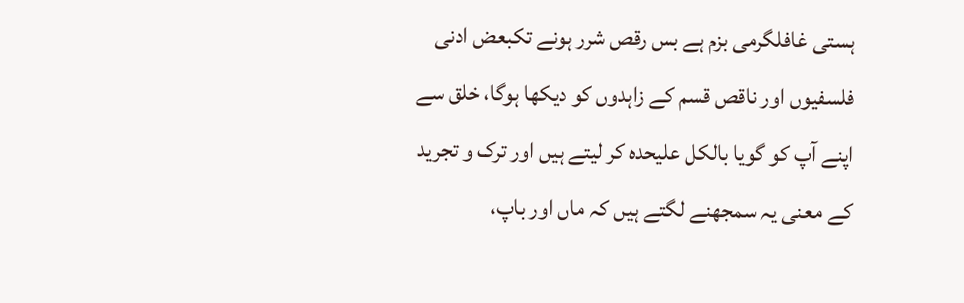ہستی غافلگرمی بزم ہے بس رقص شرر ہونے تکبعض ادنی فلسفیوں اور ناقص قسم کے زاہدوں کو دیکھا ہوگا، خلق سے اپنے آپ کو گویا بالکل علیحدہ کر لیتے ہیں اور ترک و تجرید کے معنی یہ سمجھنے لگتے ہیں کہ ماں اور باپ،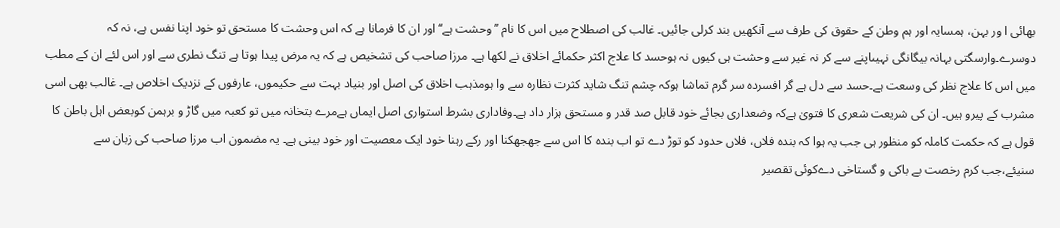بھائی ا ور بہن، ہمسایہ اور ہم وطن کے حقوق کی طرف سے آنکھیں بند کرلی جائیں۔ غالب کی اصطلاح میں اس کا نام ’’وحشت ہے‘‘ اور ان کا فرمانا ہے کہ اس وحشت کا مستحق تو خود اپنا نفس ہے، نہ کہ دوسرے۔وارسگتی بہانہ بیگانگی نہیںاپنے سے کر نہ غیر سے وحشت ہی کیوں نہ ہوحسد کا علاج اکثر حکمائے اخلاق نے لکھا ہے۔ مرزا صاحب کی تشخیص ہے کہ یہ مرض پیدا ہوتا ہے تنگ نطری سے اور اس لئے ان کے مطب میں اس کا علاج نظر کی وسعت ہے۔حسد سے دل ہے گر افسردہ سر گرم تماشا ہوکہ چشم تنگ شاید کثرت نظارہ سے وا ہومذہب اخلاق کی اصل اور بنیاد بہت سے حکیموں، عارفوں کے نزدیک اخلاص ہے۔ غالب بھی اسی مشرب کے پیرو ہیں۔ ان کی شریعت شعری کا فتویٰ ہےکہ وضعداری بجائے خود قابل صد قدر و مستحق ہزار داد ہے۔وفاداری بشرط استواری اصل ایماں ہےمرے بتخانہ میں تو کعبہ میں گاڑ و برہمن کوبعض اہل باطن کا قول ہے کہ حکمت کاملہ کو منظور ہی جب یہ ہوا کہ بندہ فلاں، فلاں حدود کو توڑ دے تو اب بندہ کا اس سے جھجھکنا اور رکے رہنا خود ایک معصیت اور خود بینی ہے۔ یہ مضمون اب مرزا صاحب کی زبان سے سنیئے،جب کرم رخصت بے باکی و گستاخی دےکوئی تقصیر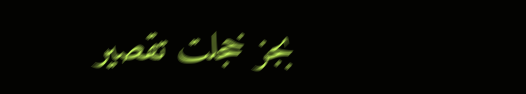بجز خجلت تقصیر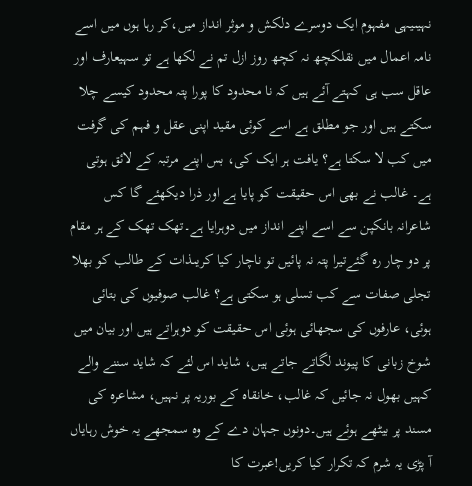نہیںیہی مفہوم ایک دوسرے دلکش و موثر انداز میں،کر رہا ہوں میں اسے نامہ اعمال میں نقلکچھ نہ کچھ روز ازل تم نے لکھا ہے تو سہیعارف اور عاقل سب ہی کہتے آئے ہیں کہ نا محدود کا پورا پتہ محدود کیسے چلا سکتے ہیں اور جو مطلق ہے اسے کوئی مقید اپنی عقل و فہم کی گرفت میں کب لا سکتا ہے؟ یافت ہر ایک کی، بس اپنے مرتبہ کے لائق ہوتی ہے۔ غالب نے بھی اس حقیقت کو پایا ہے اور ذرا دیکھئے گا کس شاعرانہ بانکپن سے اسے اپنے انداز میں دوہرایا ہے۔تھک تھک کے ہر مقام پر دو چار رہ گئےتیرا پتہ نہ پائیں تو ناچار کیا کریںذات کے طالب کو بھلا تجلی صفات سے کب تسلی ہو سکتی ہے؟ غالب صوفیوں کی بتائی ہوئی، عارفوں کی سجھائی ہوئی اس حقیقت کو دوہراتے ہیں اور بیان میں شوخ زبانی کا پیوند لگاتے جاتے ہیں، شاید اس لئے کہ شاید سننے والے کہیں بھول نہ جائیں کہ غالب، خانقاہ کے بوریہ پر نہیں، مشاعرہ کی مسند پر بیٹھے ہوئے ہیں۔دونوں جہان دے کے وہ سمجھے یہ خوش رہایاں آ پڑی یہ شرم کہ تکرار کیا کریں!عبرت کا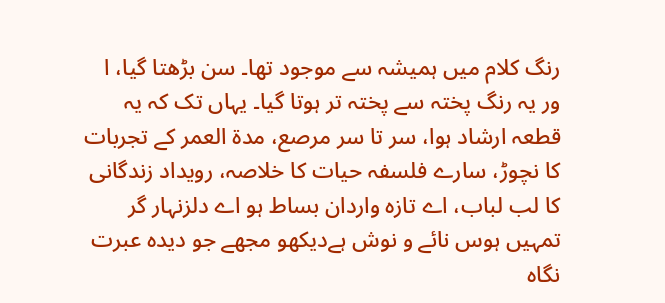رنگ کلام میں ہمیشہ سے موجود تھا۔ سن بڑھتا گیا، ا ور یہ رنگ پختہ سے پختہ تر ہوتا گیا۔ یہاں تک کہ یہ قطعہ ارشاد ہوا، سر تا سر مرصع، مدۃ العمر کے تجربات کا نچوڑ، سارے فلسفہ حیات کا خلاصہ، رویداد زندگانی کا لب لباب، اے تازہ واردان بساط ہو اے دلزنہار گر تمہیں ہوس نائے و نوش ہےدیکھو مجھے جو دیدہ عبرت نگاہ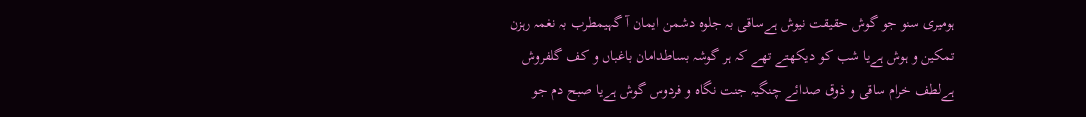ہومیری سنو جو گوش حقیقت نیوش ہےساقی بہ جلوہ دشمن ایمان آ گہیمطرب بہ نغمہ رہزن تمکین و ہوش ہےیا شب کو دیکھتے تھے کہ ہر گوشہ بساطدامان باغباں و کف گلفروش ہےلطف خرام ساقی و ذوق صدائے چنگیہ جنت نگاہ و فردوس گوش ہےیا صبح دم جو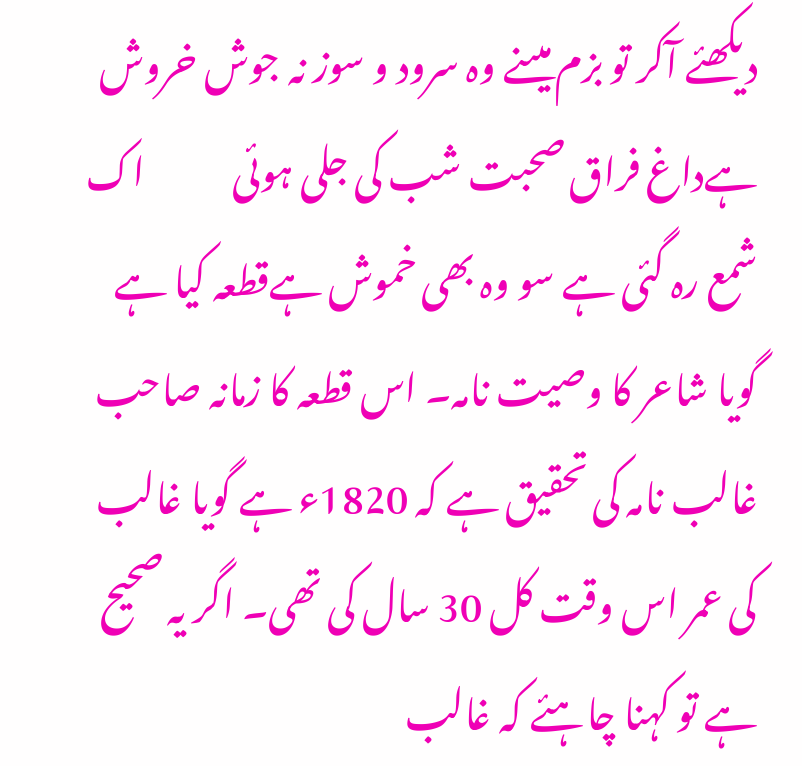دیکھئے آکر تو بزم میںنے وہ سرود و سوز نہ جوش خروش ہےداغ فراق صحبت شب کی جلی ہوئی            اک شمع رہ گئی ہے سو وہ بھی خموش ہےقطعہ کیا ہے گویا شاعر کا وصیت نامہ۔ اس قطعہ کا زمانہ صاحب غالب نامہ کی تحقیق ہے کہ 1820ء ہے گویا غالب کی عمر اس وقت کل 30 سال کی تھی۔ اگر یہ صحیح ہے تو کہنا چاہئے کہ غالب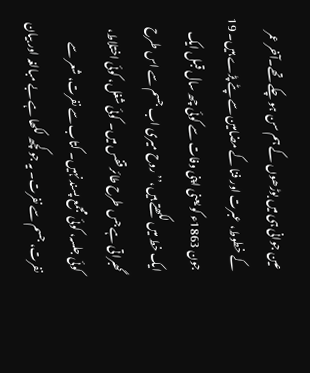عین جوانی ہی میں بوڑھوں کے ہم سن ہو چکے تھے۔آخر عمر کے خطوط، عبرت اور فنا کے مضامین سے پٹے پڑے ہیں۔ 19 جون 1863ء کو یعنی اپنی وفات سے کوئی چھ سال قبل ایک ایک خط میں لکھتے ہیں،’’روح میری اب جسم سے اس طرح گھبراتی ہے جس طرح طائر قفس میں۔ کوئی شغل، کوئی اختلاط، کوئی جلسہ، کوئی مجمع پسند نہیں۔ کتاب سے نفرت، شعر سے نفرت، جسم سے نفرت۔ یہ جو کچھ لکھا ہے بے مبالغہ اور بیان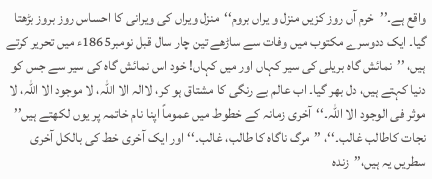واقع ہے۔’’خرم آں روز کزیں منزل و یراں بروم‘‘منزل ویراں کی ویرانی کا احساس روز بروز بڑھتا گیا۔ ایک ددوسرے مکتوب میں وفات سے ساڑھے تین چار سال قبل نومبر1865ء میں تحریر کرتے ہیں، ’’نمائش گاہ بریلی کی سیر کہاں اور میں کہاں! خود اس نمائش گاہ کی سیر سے جس کو دنیا کہتے ہیں، دل بھر گیا۔ اب عالم بے رنگی کا مشتاق ہو کر، لاالہ الا اللہ، لا موجود الا اللہ، لا موثر فی الوجود الا اللہ۔‘‘آخری زمانہ کے خطوط میں عموماً اپنا نام خاتمہ پر یوں لکھتے ہیں’’ نجات کاطالب غالب۔‘‘، ’’مرگ ناگاہ کا طالب، غالب۔‘‘ اور ایک آخری خط کی بالکل آخری سطریں یہ ہیں،’’زندہ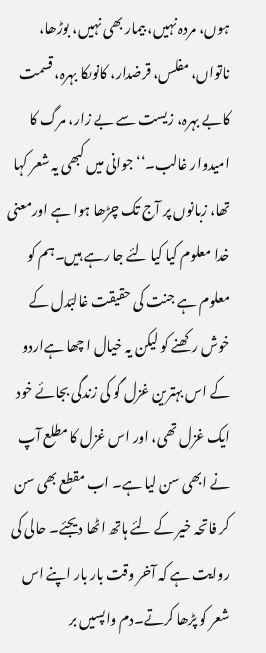ہوں، مردہ نہیں، بیمار بھی نہیں، بوڑھا، ناتواں، مفلس، قرضدار، کانوںکا بہرہ، قسمت کابے بہرہ، زیست سے بے زار، مرگ کا امیدوار غالب۔‘‘ جوانی میں کبھی یہ شعر کہا تھا، زبانوں پر آج تک چڑھا ہوا ہے اورمعنی خدا معلوم کیا کیا لئے جا رہے ہیں۔ہم کو معلوم ہے جنت کی حقیقت غالبؔدل کے خوش رکھنے کو لیکن یہ خیال ا چھا ہےاردو کے اس بہترین غزل گو کی زندگی بجائے خود ایک غزل تھی، اور اس غزل کا مطلع آپ نے ابھی سن لیا ہے۔ اب مقطع بھی سن کر فاتحہ خیر کے لئے ہاتھ اٹھا دیجئے۔ حالی کی روایت ہے کہ آخر وقت بار بار اپنے اس شعر کو پڑھا کرتے۔دم واپسیں بر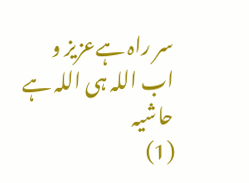سر راہ ہےعزیز و اب اللہ ہی اللہ ہے
حاشیہ
(1)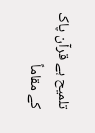تلمیح ہے قرآن پاک کے مقاماً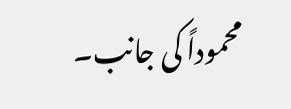محموداً کی جانب۔